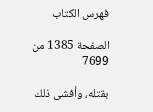فهرس الكتاب

الصفحة 1385 من 7699

بقتله، وأفشى ذلك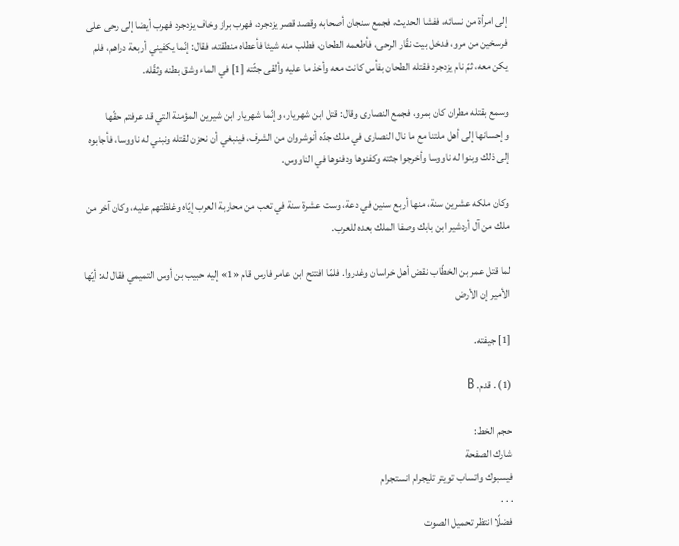إلى امرأة من نسائه، ففشا الحديث، فجمع سنجان أصحابه وقصد قصر يزدجرد، فهرب براز وخاف يزدجرد فهرب أيضا إلى رحى على فرسخين من مرو، فدخل بيت نقّار الرحى، فأطعمه الطحان، فطلب منه شيئا فأعطاه منطقته، فقال: إنّما يكفيني أربعة دراهم، فلم يكن معه، ثمّ نام يزدجرد فقتله الطحان بفأس كانت معه وأخذ ما عليه وألقى جثّته [1] في الماء وشق بطنه وثقّله.

وسمع بقتله مطران كان بمرو، فجمع النصارى وقال: قتل ابن شهريار، وإنّما شهريار ابن شيرين المؤمنة التي قد عرفتم حقّها وإحسانها إلى أهل ملتنا مع ما نال النصارى في ملك جدّه أنوشروان من الشرف، فينبغي أن نحزن لقتله ونبني له ناووسا، فأجابوه إلى ذلك وبنوا له ناووسا وأخرجوا جثته وكفنوها ودفنوها في الناووس.

وكان ملكه عشرين سنة، منها أربع سنين في دعة، وست عشرة سنة في تعب من محاربة العرب إيّاه وغلظتهم عليه، وكان آخر من ملك من آل أردشير ابن بابك وصفا الملك بعده للعرب.

لما قتل عمر بن الخطّاب نقض أهل خراسان وغدروا. فلمّا افتتح ابن عامر فارس قام «1» إليه حبيب بن أوس التميمي فقال له: أيّها الأمير إن الأرض

[1] جيفته.

(1) . قدم. B

حجم الخط:
شارك الصفحة
فيسبوك واتساب تويتر تليجرام انستجرام
. . .
فضلًا انتظر تحميل الصوت